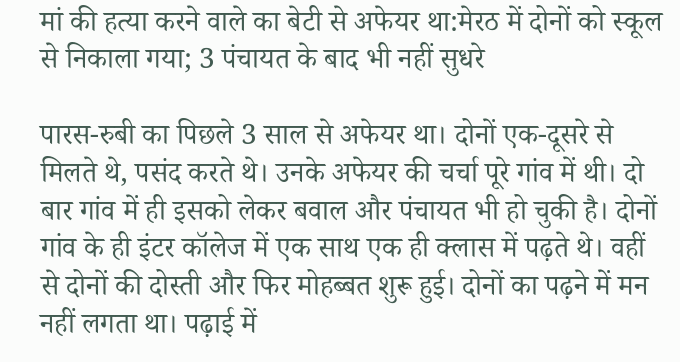मां की हत्या करने वाले का बेटी से अफेयर था:मेरठ में दोनों को स्कूल से निकाला गया; 3 पंचायत के बाद भी नहीं सुधरे

पारस-रुबी का पिछले 3 साल से अफेयर था। दोनों एक-दूसरे से मिलते थे, पसंद करते थे। उनके अफेयर की चर्चा पूरे गांव में थी। दो बार गांव में ही इसको लेकर बवाल और पंचायत भी हो चुकी है। दोनों गांव के ही इंटर कॉलेज में एक साथ एक ही क्लास में पढ़ते थे। वहीं से दोनों की दोस्ती और फिर मोहब्बत शुरू हुई। दोनों का पढ़ने में मन नहीं लगता था। पढ़ाई में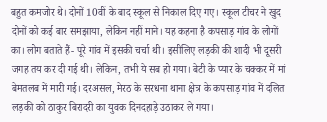बहुत कमजोर थे। दोनों 10वीं के बाद स्कूल से निकाल दिए गए। स्कूल टीचर ने खुद दोनों को कई बार समझाया, लेकिन नहीं माने। यह कहना है कपसाड़ गांव के लोगों का। लोग बताते हैं- पूरे गांव में इसकी चर्चा थी। इसीलिए लड़की की शादी भी दूसरी जगह तय कर दी गई थी। लेकिन, तभी ये सब हो गया। बेटी के प्यार के चक्कर में मां बेमतलब में मारी गई। दरअसल, मेरठ के सरधना थाना क्षेत्र के कपसाड़ गांव में दलित लड़की को ठाकुर बिरादरी का युवक दिनदहाड़े उठाकर ले गया।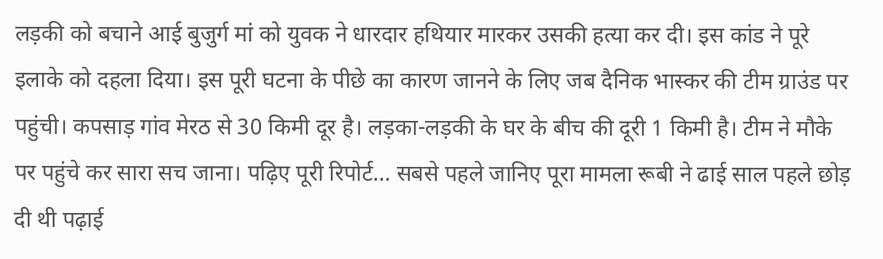लड़की को बचाने आई बुजुर्ग मां को युवक ने धारदार हथियार मारकर उसकी हत्या कर दी। इस कांड ने पूरे इलाके को दहला दिया। इस पूरी घटना के पीछे का कारण जानने के लिए जब दैनिक भास्कर की टीम ग्राउंड पर पहुंची। कपसाड़ गांव मेरठ से 30 किमी दूर है। लड़का-लड़की के घर के बीच की दूरी 1 किमी है। टीम ने मौके पर पहुंचे कर सारा सच जाना। पढ़िए पूरी रिपोर्ट… सबसे पहले जानिए पूरा मामला रूबी ने ढाई साल पहले छोड़ दी थी पढ़ाई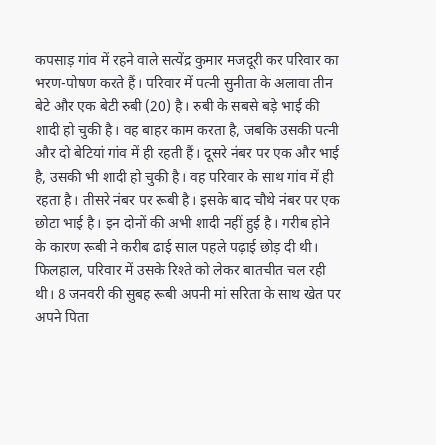कपसाड़ गांव में रहने वाले सत्येंद्र कुमार मजदूरी कर परिवार का भरण-पोषण करते हैं। परिवार में पत्नी सुनीता के अलावा तीन बेटे और एक बेटी रुबी (20) है। रुबी के सबसे बड़े भाई की शादी हो चुकी है। वह बाहर काम करता है, जबकि उसकी पत्नी और दो बेटियां गांव में ही रहती हैं। दूसरे नंबर पर एक और भाई है, उसकी भी शादी हो चुकी है। वह परिवार के साथ गांव में ही रहता है। तीसरे नंबर पर रूबी है। इसके बाद चौथे नंबर पर एक छोटा भाई है। इन दोनों की अभी शादी नहीं हुई है। गरीब होने के कारण रूबी ने करीब ढाई साल पहले पढ़ाई छोड़ दी थी। फिलहाल, परिवार में उसके रिश्ते को लेकर बातचीत चल रही थी। 8 जनवरी की सुबह रूबी अपनी मां सरिता के साथ खेत पर अपने पिता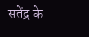सतेंद्र के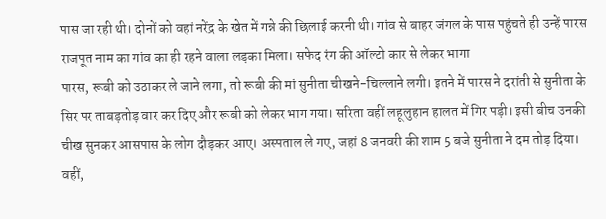पास जा रही थी। दोनों को वहां नरेंद्र के खेत में गन्ने की छिलाई करनी थी। गांव से बाहर जंगल के पास पहुंचते ही उन्हें पारस राजपूत नाम का गांव का ही रहने वाला लड़का मिला। सफेद रंग की ऑल्टो कार से लेकर भागा
पारस, रूबी को उठाकर ले जाने लगा, तो रूबी की मां सुनीता चीखने-चिल्लाने लगी। इतने में पारस ने दरांती से सुनीता के सिर पर ताबड़तोड़ वार कर दिए और रूबी को लेकर भाग गया। सरिता वहीं लहूलुहान हालत में गिर पड़ी। इसी बीच उनकी चीख सुनकर आसपास के लोग दौड़कर आए। अस्पताल ले गए, जहां 8 जनवरी की शाम 5 बजे सुनीता ने दम तोड़ दिया। वहीं,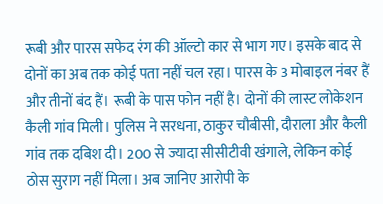रूबी और पारस सफेद रंग की ऑल्टो कार से भाग गए। इसके बाद से दोनों का अब तक कोई पता नहीं चल रहा। पारस के 3 मोबाइल नंबर हैं और तीनों बंद हैं। रूबी के पास फोन नहीं है। दोनों की लास्ट लोकेशन कैली गांव मिली। पुलिस ने सरधना, ठाकुर चौबीसी, दौराला और कैली गांव तक दबिश दी। 200 से ज्यादा सीसीटीवी खंगाले, लेकिन कोई ठोस सुराग नहीं मिला। अब जानिए आरोपी के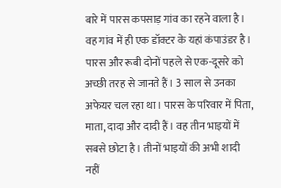बारे में पारस कपसाड़ गांव का रहने वाला है। वह गांव में ही एक डॉक्टर के यहां कंपाउंडर है। पारस और रूबी दोनों पहले से एक-दूसरे को अच्छी तरह से जानते हैं। 3 साल से उनका अफेयर चल रहा था। पारस के परिवार में पिता, माता, दादा और दादी हैं। वह तीन भाइयों में सबसे छोटा है। तीनों भाइयों की अभी शादी नहीं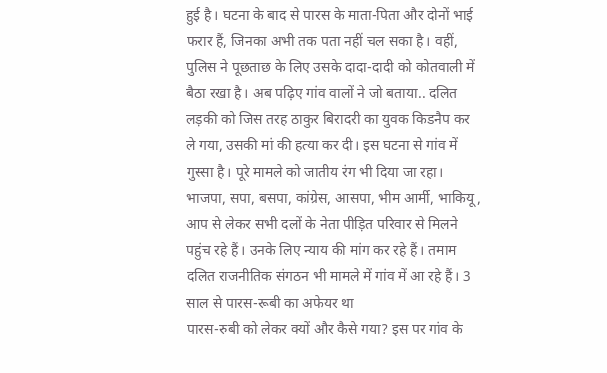हुई है। घटना के बाद से पारस के माता-पिता और दोनों भाई फरार हैं, जिनका अभी तक पता नहीं चल सका है। वहीं, पुलिस ने पूछताछ के लिए उसके दादा-दादी को कोतवाली में बैठा रखा है। अब पढ़िए गांव वालों ने जो बताया.. दलित लड़की को जिस तरह ठाकुर बिरादरी का युवक किडनैप कर ले गया, उसकी मां की हत्या कर दी। इस घटना से गांव में गुस्सा है। पूरे मामले को जातीय रंग भी दिया जा रहा। भाजपा, सपा, बसपा, कांग्रेस, आसपा, भीम आर्मी, भाकियू, आप से लेकर सभी दलों के नेता पीड़ित परिवार से मिलने पहुंच रहे हैं। उनके लिए न्याय की मांग कर रहे हैं। तमाम दलित राजनीतिक संगठन भी मामले में गांव में आ रहे हैं। 3 साल से पारस-रूबी का अफेयर था
पारस-रुबी को लेकर क्यों और कैसे गया? इस पर गांव के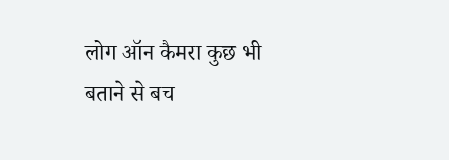लोग ऑन कैमरा कुछ भी बताने से बच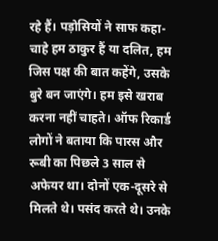रहे हैं। पड़ोसियों ने साफ कहा- चाहे हम ठाकुर हैं या दलित, हम जिस पक्ष की बात कहेंगे, उसके बुरे बन जाएंगे। हम इसे खराब करना नहीं चाहते। ऑफ रिकार्ड लोगों ने बताया कि पारस और रूबी का पिछले 3 साल से अफेयर था। दोनों एक-दूसरे से मिलते थे। पसंद करते थे। उनके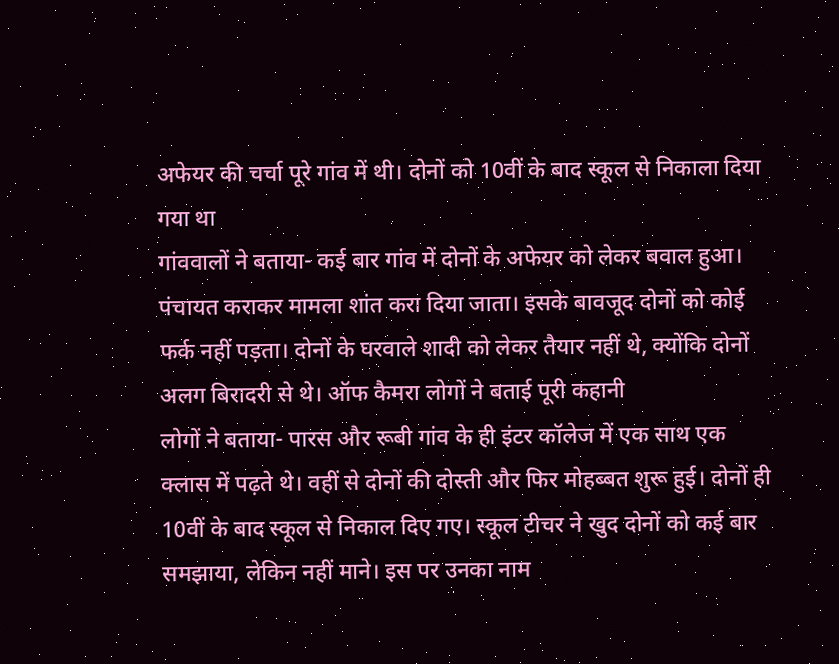अफेयर की चर्चा पूरे गांव में थी। दोनों को 10वीं के बाद स्कूल से निकाला दिया गया था
गांववालों ने बताया- कई बार गांव में दोनों के अफेयर को लेकर बवाल हुआ। पंचायत कराकर मामला शांत करा दिया जाता। इसके बावजूद दोनों को कोई फर्क नहीं पड़ता। दोनों के घरवाले शादी को लेकर तैयार नहीं थे, क्योंकि दोनों अलग बिरादरी से थे। ऑफ कैमरा लोगों ने बताई पूरी कहानी
लोगों ने बताया- पारस और रूबी गांव के ही इंटर कॉलेज में एक साथ एक क्लास में पढ़ते थे। वहीं से दोनों की दोस्ती और फिर मोहब्बत शुरू हुई। दोनों ही 10वीं के बाद स्कूल से निकाल दिए गए। स्कूल टीचर ने खुद दोनों को कई बार समझाया, लेकिन नहीं माने। इस पर उनका नाम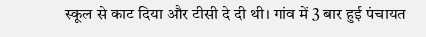स्कूल से काट दिया और टीसी दे दी थी। गांव में 3 बार हुई पंचायत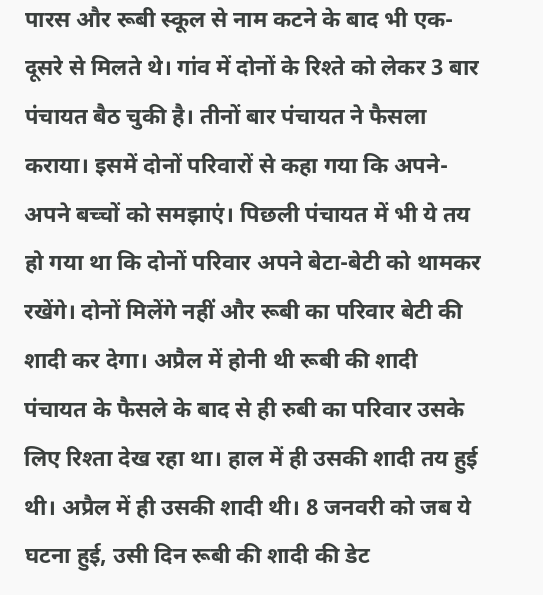पारस और रूबी स्कूल से नाम कटने के बाद भी एक-दूसरे से मिलते थे। गांव में दोनों के रिश्ते को लेकर 3 बार पंचायत बैठ चुकी है। तीनों बार पंचायत ने फैसला कराया। इसमें दोनों परिवारों से कहा गया कि अपने-अपने बच्चों को समझाएं। पिछली पंचायत में भी ये तय हो गया था कि दोनों परिवार अपने बेटा-बेटी को थामकर रखेंगे। दोनों मिलेंगे नहीं और रूबी का परिवार बेटी की शादी कर देगा। अप्रैल में होनी थी रूबी की शादी
पंचायत के फैसले के बाद से ही रुबी का परिवार उसके लिए रिश्ता देख रहा था। हाल में ही उसकी शादी तय हुई थी। अप्रैल में ही उसकी शादी थी। 8 जनवरी को जब ये घटना हुई, उसी दिन रूबी की शादी की डेट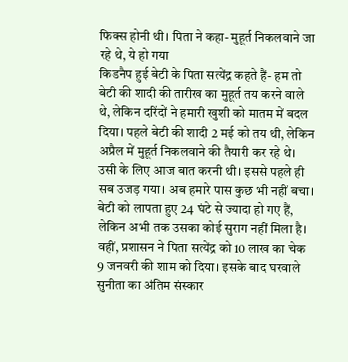फिक्स होनी थी। पिता ने कहा- मुहूर्त निकलवाने जा रहे थे, ये हो गया
किडनैप हुई बेटी के पिता सत्येंद्र कहते हैं- हम तो बेटी की शादी की तारीख का मुहूर्त तय करने वाले थे, लेकिन दरिंदों ने हमारी खुशी को मातम में बदल दिया। पहले बेटी की शादी 2 मई को तय थी, लेकिन अप्रैल में मुहूर्त निकलवाने की तैयारी कर रहे थे। उसी के लिए आज बात करनी थी। इससे पहले ही सब उजड़ गया। अब हमारे पास कुछ भी नहीं बचा। बेटी को लापता हुए 24 घंटे से ज्यादा हो गए हैं, लेकिन अभी तक उसका कोई सुराग नहीं मिला है। वहीं, प्रशासन ने पिता सत्येंद्र को 10 लाख का चेक 9 जनवरी की शाम को दिया। इसके बाद घरवाले सुनीता का अंतिम संस्कार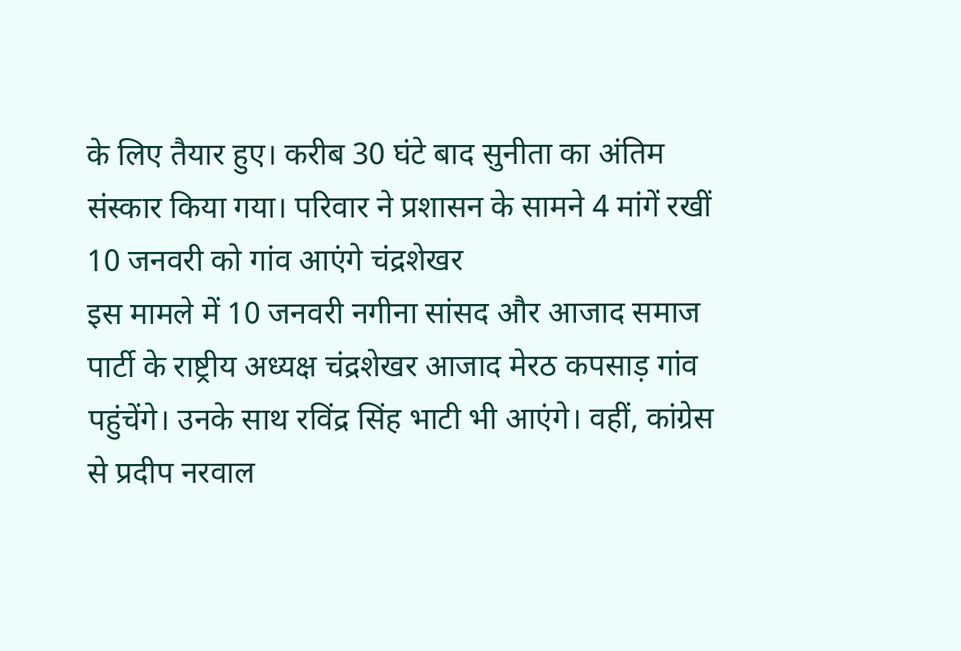के लिए तैयार हुए। करीब 30 घंटे बाद सुनीता का अंतिम संस्कार किया गया। परिवार ने प्रशासन के सामने 4 मांगें रखीं 10 जनवरी को गांव आएंगे चंद्रशेखर
इस मामले में 10 जनवरी नगीना सांसद और आजाद समाज पार्टी के राष्ट्रीय अध्यक्ष चंद्रशेखर आजाद मेरठ कपसाड़ गांव पहुंचेंगे। उनके साथ रविंद्र सिंह भाटी भी आएंगे। वहीं, कांग्रेस से प्रदीप नरवाल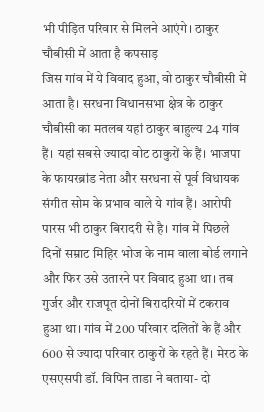भी पीड़ित परिवार से मिलने आएंगे। ठाकुर चौबीसी में आता है कपसाड़
जिस गांव में ये विवाद हुआ, वो ठाकुर चौबीसी में आता है। सरधना विधानसभा क्षेत्र के ठाकुर चौबीसी का मतलब यहां ठाकुर बाहुल्य 24 गांव हैं। यहां सबसे ज्यादा वोट ठाकुरों के हैं। भाजपा के फायरब्रांड नेता और सरधना से पूर्व विधायक संगीत सोम के प्रभाव वाले ये गांव हैं। आरोपी पारस भी ठाकुर बिरादरी से है। गांव में पिछले दिनों सम्राट मिहिर भोज के नाम वाला बोर्ड लगाने और फिर उसे उतारने पर विवाद हुआ था। तब गुर्जर और राजपूत दोनों बिरादरियों में टकराव हुआ था। गांव में 200 परिवार दलितों के हैं और 600 से ज्यादा परिवार ठाकुरों के रहते हैं। मेरठ के एसएसपी डॉ. विपिन ताडा ने बताया- दो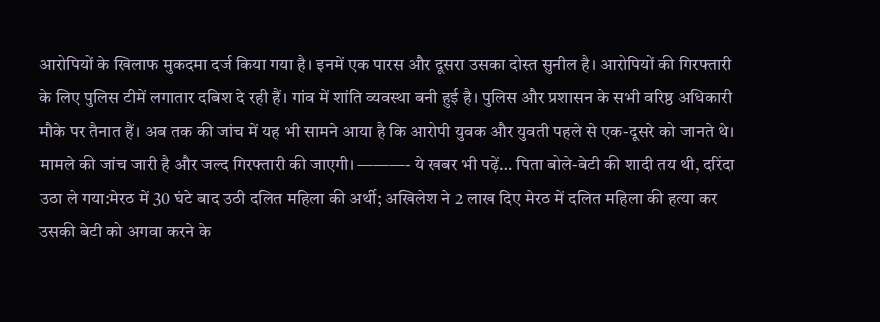आरोपियों के खिलाफ मुकदमा दर्ज किया गया है। इनमें एक पारस और दूसरा उसका दोस्त सुनील है। आरोपियों की गिरफ्तारी के लिए पुलिस टीमें लगातार दबिश दे रही हैं। गांव में शांति व्यवस्था बनी हुई है। पुलिस और प्रशासन के सभी वरिष्ठ अधिकारी मौके पर तैनात हैं। अब तक की जांच में यह भी सामने आया है कि आरोपी युवक और युवती पहले से एक-दूसरे को जानते थे। मामले की जांच जारी है और जल्द गिरफ्तारी की जाएगी। ———- ये खबर भी पढ़ें… पिता बोले-बेटी की शादी तय थी, दरिंदा उठा ले गया:मेरठ में 30 घंटे बाद उठी दलित महिला की अर्थी; अखिलेश ने 2 लाख दिए मेरठ में दलित महिला की हत्या कर उसकी बेटी को अगवा करने के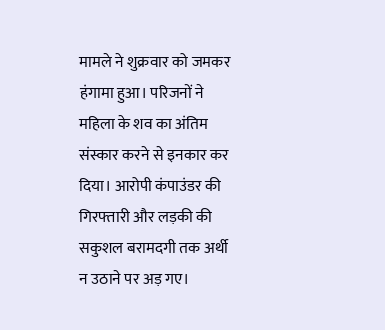मामले ने शुक्रवार को जमकर हंगामा हुआ। परिजनों ने महिला के शव का अंतिम संस्कार करने से इनकार कर दिया। आरोपी कंपाउंडर की गिरफ्तारी और लड़की की सकुशल बरामदगी तक अर्थी न उठाने पर अड़ गए।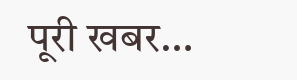पूरी खबर…